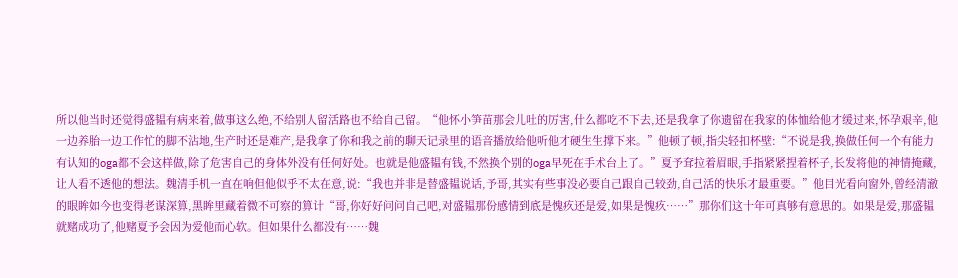所以他当时还觉得盛韫有病来着,做事这么绝,不给别人留活路也不给自己留。“他怀小笋苗那会儿吐的厉害,什么都吃不下去,还是我拿了你遗留在我家的体恤给他才缓过来,怀孕艰辛,他一边养胎一边工作忙的脚不沾地,生产时还是难产,是我拿了你和我之前的聊天记录里的语音播放给他听他才硬生生撑下来。”他顿了顿,指尖轻扣杯壁:“不说是我,换做任何一个有能力有认知的oga都不会这样做,除了危害自己的身体外没有任何好处。也就是他盛韫有钱,不然换个别的oga早死在手术台上了。”夏予耷拉着眉眼,手指紧紧捏着杯子,长发将他的神情掩藏,让人看不透他的想法。魏清手机一直在响但他似乎不太在意,说:“我也并非是替盛韫说话,予哥,其实有些事没必要自己跟自己较劲,自己活的快乐才最重要。”他目光看向窗外,曾经清澈的眼眸如今也变得老谋深算,黑眸里藏着微不可察的算计“哥,你好好问问自己吧,对盛韫那份感情到底是愧疚还是爱,如果是愧疚……”那你们这十年可真够有意思的。如果是爱,那盛韫就赌成功了,他赌夏予会因为爱他而心软。但如果什么都没有……魏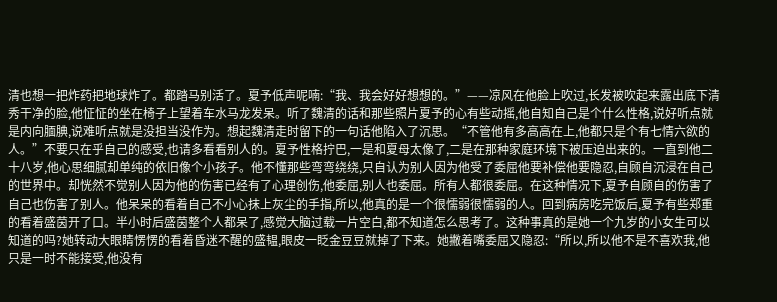清也想一把炸药把地球炸了。都踏马别活了。夏予低声呢喃:“我、我会好好想想的。”——凉风在他脸上吹过,长发被吹起来露出底下清秀干净的脸,他怔怔的坐在椅子上望着车水马龙发呆。听了魏清的话和那些照片夏予的心有些动摇,他自知自己是个什么性格,说好听点就是内向腼腆,说难听点就是没担当没作为。想起魏清走时留下的一句话他陷入了沉思。“不管他有多高高在上,他都只是个有七情六欲的人。”不要只在乎自己的感受,也请多看看别人的。夏予性格拧巴,一是和夏母太像了,二是在那种家庭环境下被压迫出来的。一直到他二十八岁,他心思细腻却单纯的依旧像个小孩子。他不懂那些弯弯绕绕,只自认为别人因为他受了委屈他要补偿他要隐忍,自顾自沉浸在自己的世界中。却恍然不觉别人因为他的伤害已经有了心理创伤,他委屈,别人也委屈。所有人都很委屈。在这种情况下,夏予自顾自的伤害了自己也伤害了别人。他呆呆的看着自己不小心抹上灰尘的手指,所以,他真的是一个很懦弱很懦弱的人。回到病房吃完饭后,夏予有些郑重的看着盛茵开了口。半小时后盛茵整个人都呆了,感觉大脑过载一片空白,都不知道怎么思考了。这种事真的是她一个九岁的小女生可以知道的吗?她转动大眼睛愣愣的看着昏迷不醒的盛韫,眼皮一眨金豆豆就掉了下来。她撇着嘴委屈又隐忍:“所以,所以他不是不喜欢我,他只是一时不能接受,他没有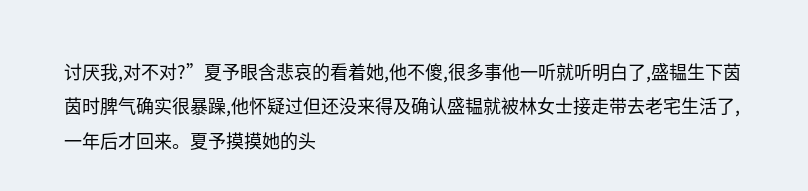讨厌我,对不对?”夏予眼含悲哀的看着她,他不傻,很多事他一听就听明白了,盛韫生下茵茵时脾气确实很暴躁,他怀疑过但还没来得及确认盛韫就被林女士接走带去老宅生活了,一年后才回来。夏予摸摸她的头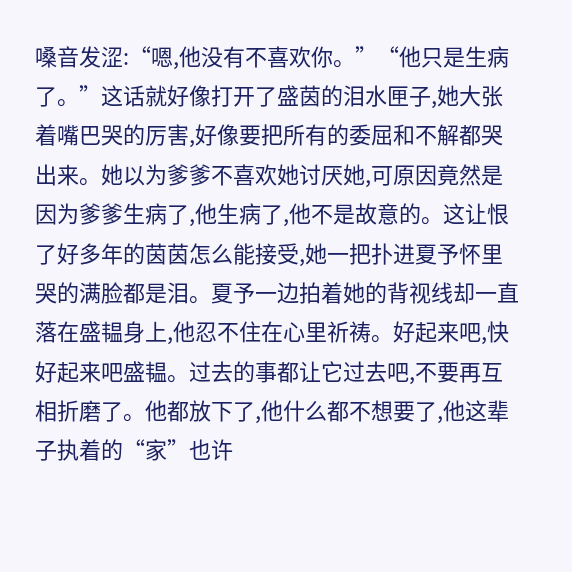嗓音发涩:“嗯,他没有不喜欢你。”“他只是生病了。”这话就好像打开了盛茵的泪水匣子,她大张着嘴巴哭的厉害,好像要把所有的委屈和不解都哭出来。她以为爹爹不喜欢她讨厌她,可原因竟然是因为爹爹生病了,他生病了,他不是故意的。这让恨了好多年的茵茵怎么能接受,她一把扑进夏予怀里哭的满脸都是泪。夏予一边拍着她的背视线却一直落在盛韫身上,他忍不住在心里祈祷。好起来吧,快好起来吧盛韫。过去的事都让它过去吧,不要再互相折磨了。他都放下了,他什么都不想要了,他这辈子执着的“家”也许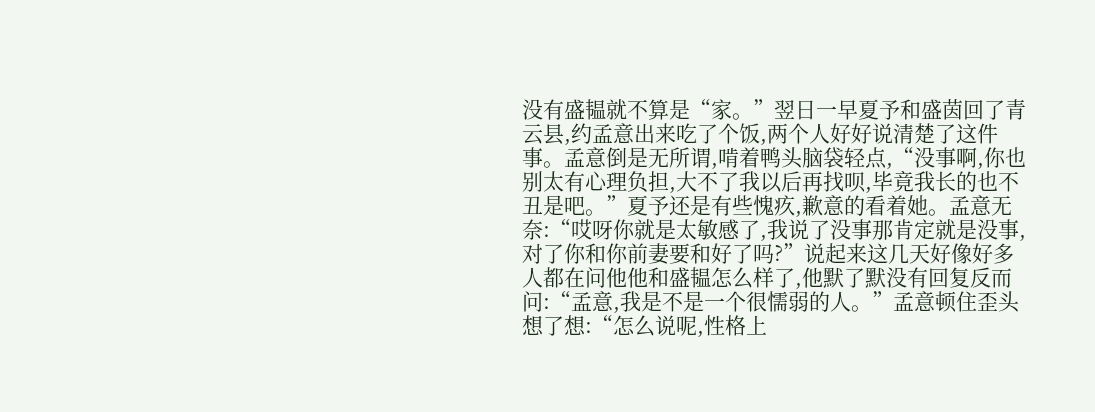没有盛韫就不算是“家。”翌日一早夏予和盛茵回了青云县,约孟意出来吃了个饭,两个人好好说清楚了这件事。孟意倒是无所谓,啃着鸭头脑袋轻点,“没事啊,你也别太有心理负担,大不了我以后再找呗,毕竟我长的也不丑是吧。”夏予还是有些愧疚,歉意的看着她。孟意无奈:“哎呀你就是太敏感了,我说了没事那肯定就是没事,对了你和你前妻要和好了吗?”说起来这几天好像好多人都在问他他和盛韫怎么样了,他默了默没有回复反而问:“孟意,我是不是一个很懦弱的人。”孟意顿住歪头想了想:“怎么说呢,性格上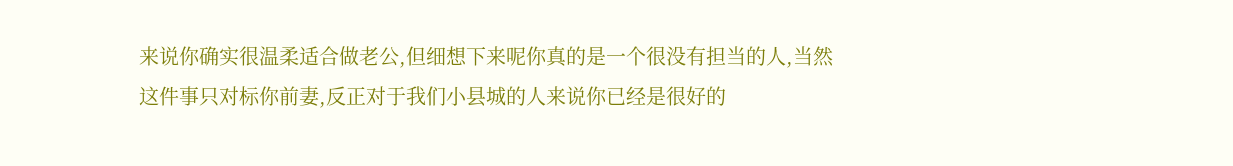来说你确实很温柔适合做老公,但细想下来呢你真的是一个很没有担当的人,当然这件事只对标你前妻,反正对于我们小县城的人来说你已经是很好的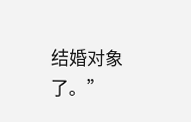结婚对象了。”